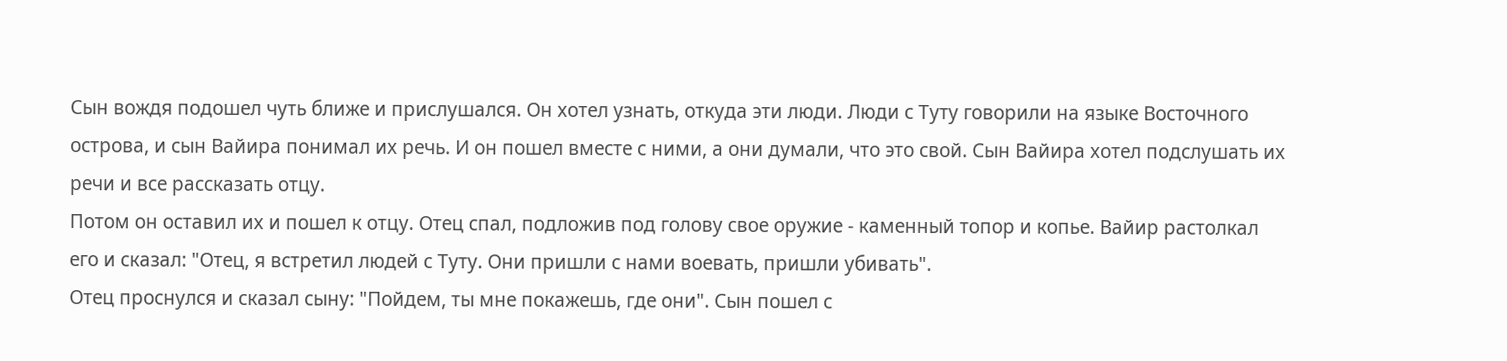Сын вождя подошел чуть ближе и прислушался. Он хотел узнать, откуда эти люди. Люди с Туту говорили на языке Восточного острова, и сын Вайира понимал их речь. И он пошел вместе с ними, а они думали, что это свой. Сын Вайира хотел подслушать их речи и все рассказать отцу.
Потом он оставил их и пошел к отцу. Отец спал, подложив под голову свое оружие - каменный топор и копье. Вайир растолкал его и сказал: "Отец, я встретил людей с Туту. Они пришли с нами воевать, пришли убивать".
Отец проснулся и сказал сыну: "Пойдем, ты мне покажешь, где они". Сын пошел с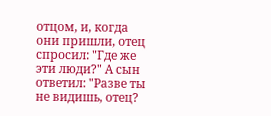отцом, и, когда они пришли, отец спросил: "Где же эти люди?" А сын ответил: "Разве ты не видишь, отец?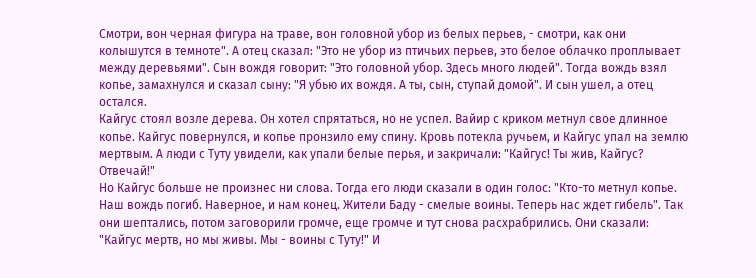Смотри, вон черная фигура на траве, вон головной убор из белых перьев, - смотри, как они колышутся в темноте". А отец сказал: "Это не убор из птичьих перьев, это белое облачко проплывает между деревьями". Сын вождя говорит: "Это головной убор. Здесь много людей". Тогда вождь взял копье, замахнулся и сказал сыну: "Я убью их вождя. А ты, сын, ступай домой". И сын ушел, а отец остался.
Кайгус стоял возле дерева. Он хотел спрятаться, но не успел. Вайир с криком метнул свое длинное копье. Кайгус повернулся, и копье пронзило ему спину. Кровь потекла ручьем, и Кайгус упал на землю мертвым. А люди с Туту увидели, как упали белые перья, и закричали: "Кайгус! Ты жив, Кайгус? Отвечай!"
Но Кайгус больше не произнес ни слова. Тогда его люди сказали в один голос: "Кто-то метнул копье. Наш вождь погиб. Наверное, и нам конец. Жители Баду - смелые воины. Теперь нас ждет гибель". Так они шептались, потом заговорили громче, еще громче и тут снова расхрабрились. Они сказали: "Кайгус мертв, но мы живы. Мы - воины с Туту!" И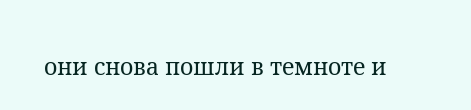они снова пошли в темноте и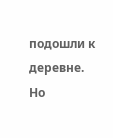подошли к деревне. Но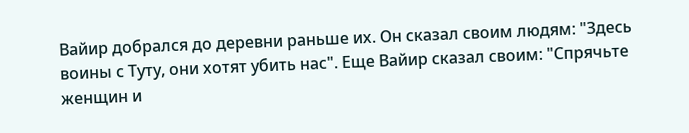Вайир добрался до деревни раньше их. Он сказал своим людям: "Здесь воины с Туту, они хотят убить нас". Еще Вайир сказал своим: "Спрячьте женщин и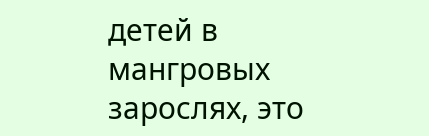детей в мангровых зарослях, это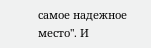самое надежное место". И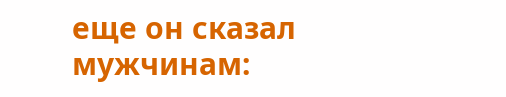еще он сказал мужчинам: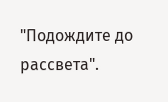"Подождите до рассвета".